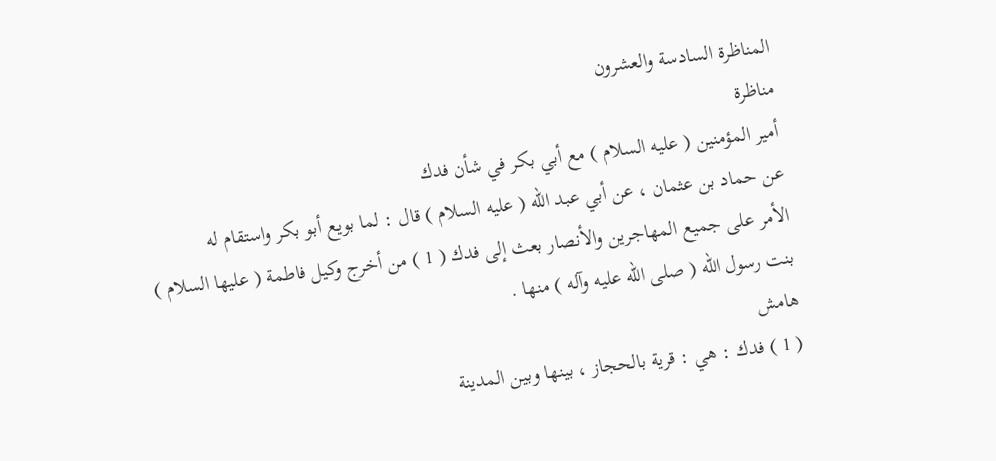المناظرة السادسة والعشرون
مناظرة
أمير المؤمنين ( عليه السلام ) مع أبي بكر في شأن فدك
عن حماد بن عثمان ، عن أبي عبد الله ( عليه السلام ) قال : لما بويع أبو بكر واستقام له
الأمر على جميع المهاجرين والأنصار بعث إلى فدك ( 1 ) من أخرج وكيل فاطمة ( عليها السلام )
بنت رسول الله ( صلى الله عليه وآله ) منها .
هامش
( 1 ) فدك : هي : قرية بالحجاز ، بينها وبين المدينة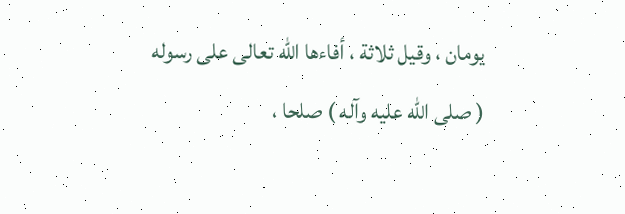يومان ، وقيل ثلاثة ، أفاءها الله تعالى على رسوله
( صلى الله عليه وآله ) صلحا ،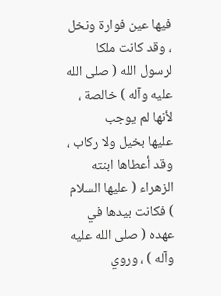فيها عين فوارة ونخل ، وقد كانت ملكا لرسول الله ( صلى الله عليه وآله ) خالصة ، لأنها لم يوجب
عليها بخيل ولا ركاب ، وقد أعطاها ابنته الزهراء ( عليها السلام ) فكانت بيدها في عهده ( صلى الله عليه وآله ) ، وروي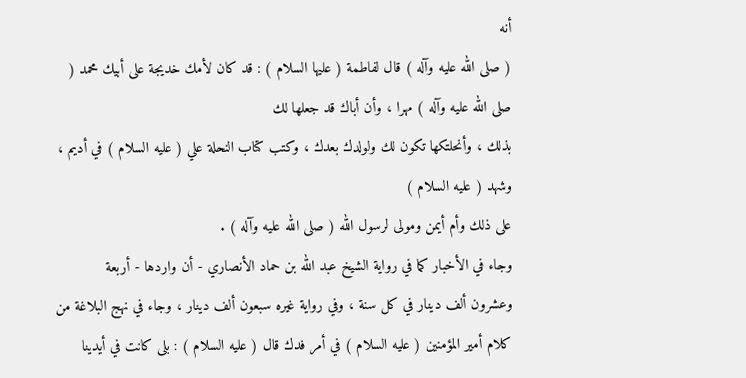أنه
( صلى الله عليه وآله ) قال لفاطمة ( عليها السلام ) : قد كان لأمك خديجة على أبيك محمد ( صلى الله عليه وآله ) مهرا ، وأن أباك قد جعلها لك
بذلك ، وأنحلتكها تكون لك ولولدك بعدك ، وكتب كتاب النحلة علي ( عليه السلام ) في أديم ، وشهد ( عليه السلام )
على ذلك وأم أيمن ومولى لرسول الله ( صلى الله عليه وآله ) .
وجاء في الأخبار كما في رواية الشيخ عبد الله بن حماد الأنصاري - أن واردها - أربعة
وعشرون ألف دينار في كل سنة ، وفي رواية غيره سبعون ألف دينار ، وجاء في نهج البلاغة من
كلام أمير المؤمنين ( عليه السلام ) في أمر فدك قال ( عليه السلام ) : بلى كانت في أيدينا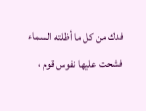فدك من كل ما أظلته السماء
فشحت عليها نفوس قوم ،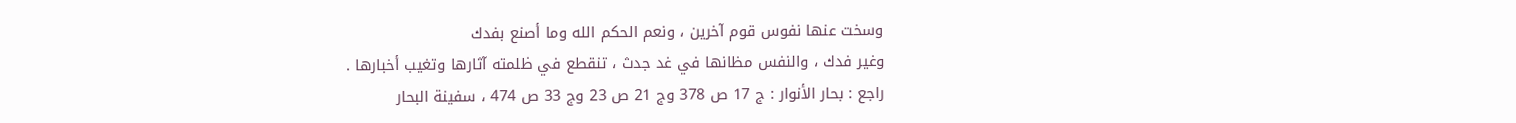وسخت عنها نفوس قوم آخرين ، ونعم الحكم الله وما أصنع بفدك
وغير فدك ، والنفس مظانها في غد جدث ، تنقطع في ظلمته آثارها وتغيب أخبارها .
راجع : بحار الأنوار : ج 17 ص 378 وج 21 ص 23 وج 33 ص 474 ، سفينة البحار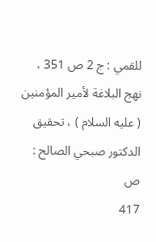للقمي : ج 2 ص 351 ، نهج البلاغة لأمير المؤمنين ( عليه السلام ) ، تحقيق الدكتور صبحي الصالح : ص
417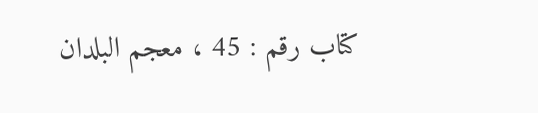كتاب رقم : 45 ، معجم البلدان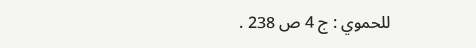للحموي : ج 4 ص 238 .